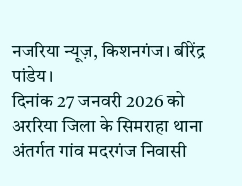नजरिया न्यूज़, किशनगंज। बीरेंद्र पांडेय।
दिनांक 27 जनवरी 2026 को अररिया जिला के सिमराहा थाना अंतर्गत गांव मदरगंज निवासी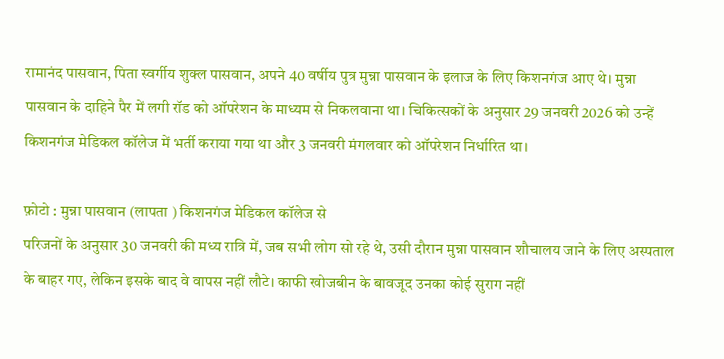रामानंद पासवान, पिता स्वर्गीय शुक्ल पासवान, अपने 40 वर्षीय पुत्र मुन्ना पासवान के इलाज के लिए किशनगंज आए थे। मुन्ना पासवान के दाहिने पैर में लगी रॉड को ऑपरेशन के माध्यम से निकलवाना था। चिकित्सकों के अनुसार 29 जनवरी 2026 को उन्हें किशनगंज मेडिकल कॉलेज में भर्ती कराया गया था और 3 जनवरी मंगलवार को ऑपरेशन निर्धारित था।

फ़ोटो : मुन्ना पासवान (लापता ) किशनगंज मेडिकल कॉलेज से
परिजनों के अनुसार 30 जनवरी की मध्य रात्रि में, जब सभी लोग सो रहे थे, उसी दौरान मुन्ना पासवान शौचालय जाने के लिए अस्पताल के बाहर गए, लेकिन इसके बाद वे वापस नहीं लौटे। काफी खोजबीन के बावजूद उनका कोई सुराग नहीं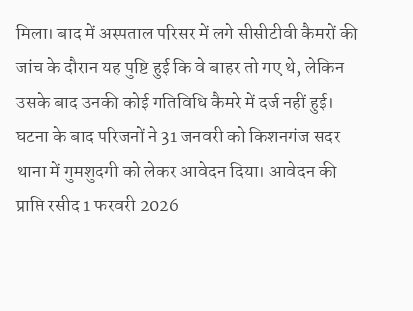मिला। बाद में अस्पताल परिसर में लगे सीसीटीवी कैमरों की जांच के दौरान यह पुष्टि हुई कि वे बाहर तो गए थे, लेकिन उसके बाद उनकी कोई गतिविधि कैमरे में दर्ज नहीं हुई।
घटना के बाद परिजनों ने 31 जनवरी को किशनगंज सदर थाना में गुमशुदगी को लेकर आवेदन दिया। आवेदन की प्राप्ति रसीद 1 फरवरी 2026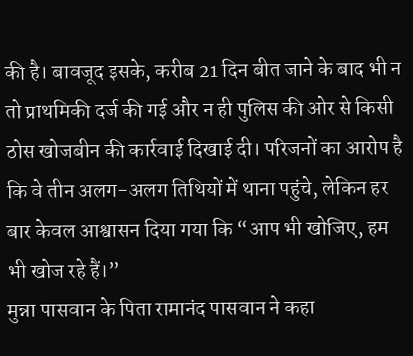की है। बावजूद इसके, करीब 21 दिन बीत जाने के बाद भी न तो प्राथमिकी दर्ज की गई और न ही पुलिस की ओर से किसी ठोस खोजबीन की कार्रवाई दिखाई दी। परिजनों का आरोप है कि वे तीन अलग-अलग तिथियों में थाना पहुंचे, लेकिन हर बार केवल आश्वासन दिया गया कि “आप भी खोजिए, हम भी खोज रहे हैं।”
मुन्ना पासवान के पिता रामानंद पासवान ने कहा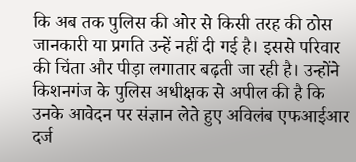कि अब तक पुलिस की ओर से किसी तरह की ठोस जानकारी या प्रगति उन्हें नहीं दी गई है। इससे परिवार की चिंता और पीड़ा लगातार बढ़ती जा रही है। उन्होंने किशनगंज के पुलिस अधीक्षक से अपील की है कि उनके आवेदन पर संज्ञान लेते हुए अविलंब एफआईआर दर्ज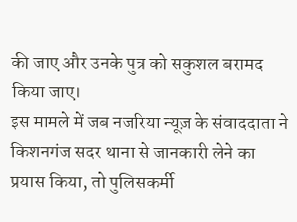की जाए और उनके पुत्र को सकुशल बरामद किया जाए।
इस मामले में जब नजरिया न्यूज़ के संवाददाता ने किशनगंज सदर थाना से जानकारी लेने का प्रयास किया, तो पुलिसकर्मी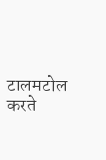टालमटोल करते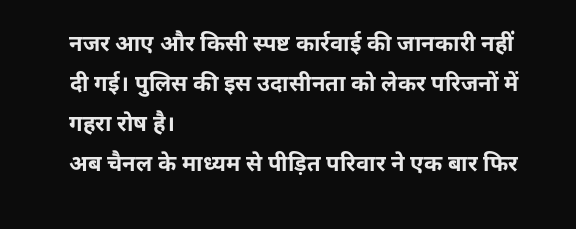नजर आए और किसी स्पष्ट कार्रवाई की जानकारी नहीं दी गई। पुलिस की इस उदासीनता को लेकर परिजनों में गहरा रोष है।
अब चैनल के माध्यम से पीड़ित परिवार ने एक बार फिर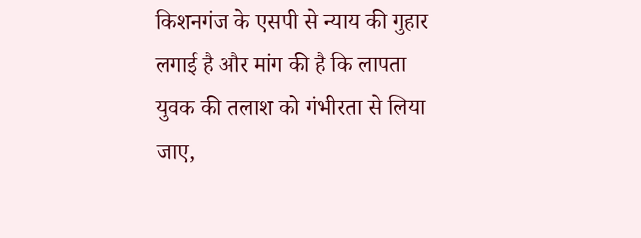किशनगंज के एसपी से न्याय की गुहार लगाई है और मांग की है कि लापता युवक की तलाश को गंभीरता से लिया जाए,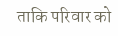ताकि परिवार को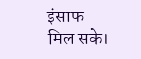इंसाफ मिल सके।